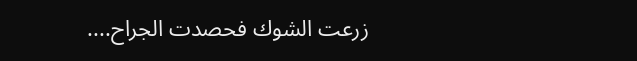زرعت الشوك فحصدت الجراح....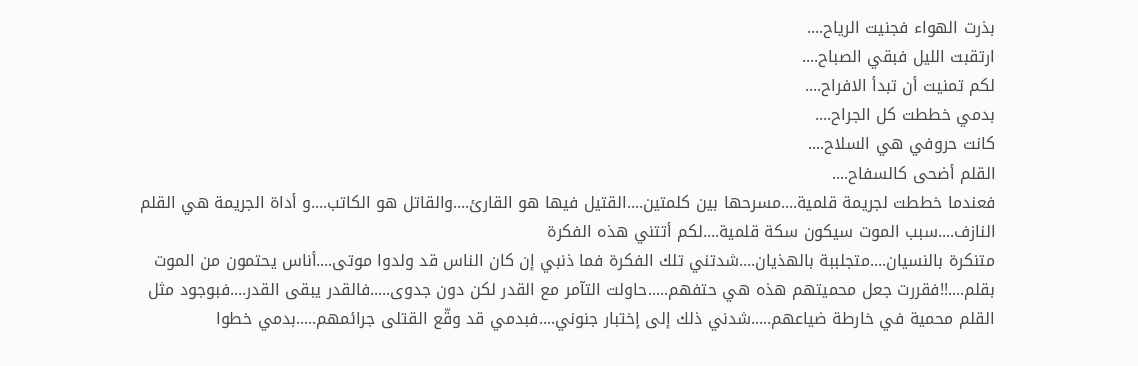بذرت الهواء فجنيت الرياح....
ارتقبت الليل فبقي الصباح....
لكم تمنيت أن تبدأ الافراح....
بدمي خططت كل الجراح....
كانت حروفي هي السلاح....
القلم أضحى كالسفاح....
فعندما خططت لجريمة قلمية....مسرحها بين كلمتين....القتيل فيها هو القارئ....والقاتل هو الكاتب....و أداة الجريمة هي القلم النازف....سبب الموت سيكون سكة قلمية....لكم أتتني هذه الفكرة
متنكرة بالنسيان....متجلببة بالهذيان....شدتني تلك الفكرة فما ذنبي إن كان الناس قد ولدوا موتى....أناس يحتمون من الموت بقلم....!!فقررت جعل محميتهم هذه هي حتفهم.....حاولت التآمر مع القدر لكن دون جدوى.....فالقدر يبقى القدر....فبوجود مثل القلم محمية في خارطة ضياعهم.....شدني ذلك إلى إختبار جنوني....فبدمي قد وقّع القتلى جرائمهم.....بدمي خطوا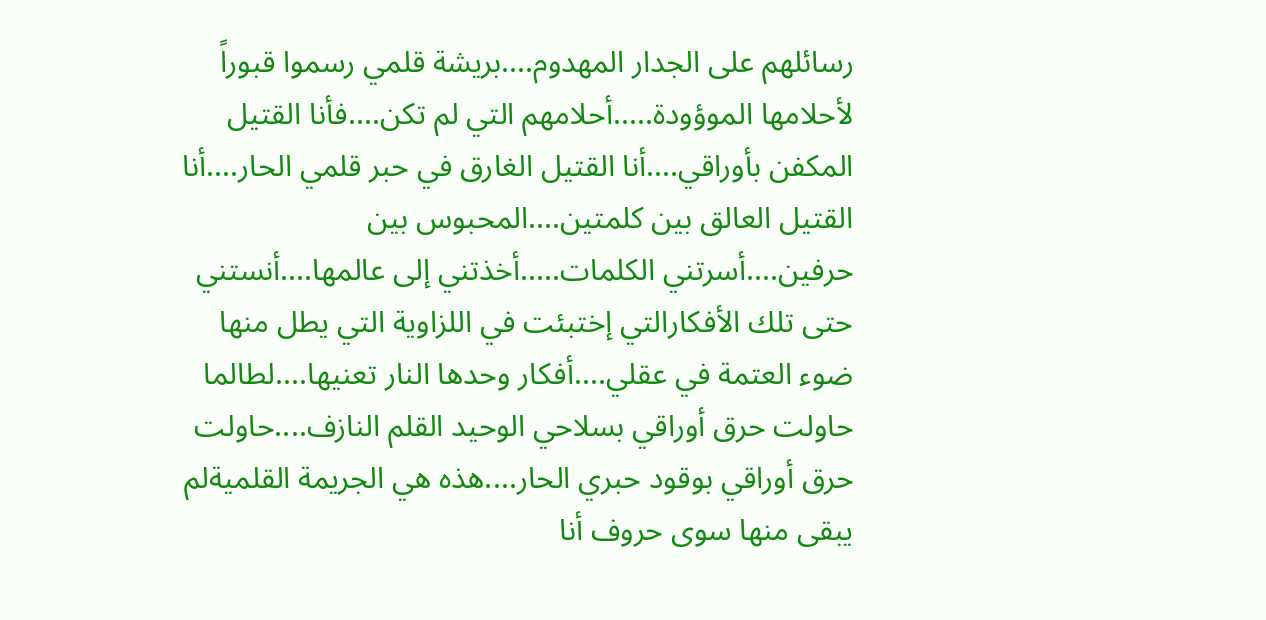رسائلهم على الجدار المهدوم....بريشة قلمي رسموا قبوراً لأحلامها الموؤودة.....أحلامهم التي لم تكن....فأنا القتيل المكفن بأوراقي....أنا القتيل الغارق في حبر قلمي الحار....أنا القتيل العالق بين كلمتين....المحبوس بين حرفين....أسرتني الكلمات.....أخذتني إلى عالمها....أنستني حتى تلك الأفكارالتي إختبئت في اللزاوية التي يطل منها ضوء العتمة في عقلي....أفكار وحدها النار تعنيها....لطالما حاولت حرق أوراقي بسلاحي الوحيد القلم النازف....حاولت حرق أوراقي بوقود حبري الحار....هذه هي الجريمة القلميةلم يبقى منها سوى حروف أنا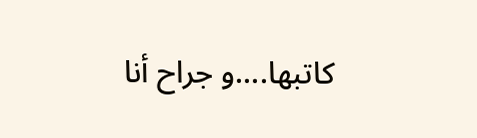كاتبها....و جراح أنا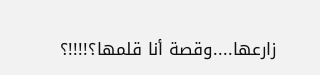زارعها....وقصة أنا قلمها؟!!!!؟